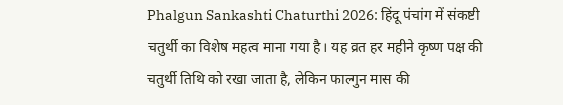Phalgun Sankashti Chaturthi 2026: हिंदू पंचांग में संकष्टी चतुर्थी का विशेष महत्व माना गया है। यह व्रत हर महीने कृष्ण पक्ष की चतुर्थी तिथि को रखा जाता है, लेकिन फाल्गुन मास की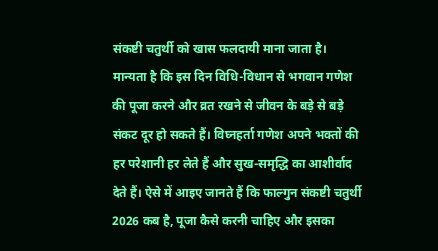संकष्टी चतुर्थी को खास फलदायी माना जाता है। मान्यता है कि इस दिन विधि-विधान से भगवान गणेश की पूजा करने और व्रत रखने से जीवन के बड़े से बड़े संकट दूर हो सकते हैं। विघ्नहर्ता गणेश अपने भक्तों की हर परेशानी हर लेते हैं और सुख-समृद्धि का आशीर्वाद देते हैं। ऐसे में आइए जानते हैं कि फाल्गुन संकष्टी चतुर्थी 2026 कब है, पूजा कैसे करनी चाहिए और इसका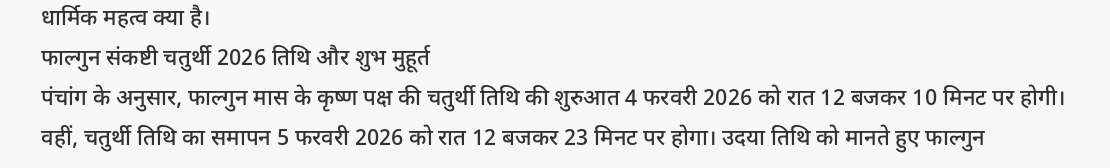धार्मिक महत्व क्या है।
फाल्गुन संकष्टी चतुर्थी 2026 तिथि और शुभ मुहूर्त
पंचांग के अनुसार, फाल्गुन मास के कृष्ण पक्ष की चतुर्थी तिथि की शुरुआत 4 फरवरी 2026 को रात 12 बजकर 10 मिनट पर होगी। वहीं, चतुर्थी तिथि का समापन 5 फरवरी 2026 को रात 12 बजकर 23 मिनट पर होगा। उदया तिथि को मानते हुए फाल्गुन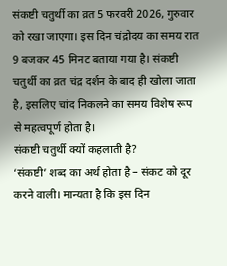संकष्टी चतुर्थी का व्रत 5 फरवरी 2026, गुरुवार को रखा जाएगा। इस दिन चंद्रोदय का समय रात 9 बजकर 45 मिनट बताया गया है। संकष्टी चतुर्थी का व्रत चंद्र दर्शन के बाद ही खोला जाता है, इसलिए चांद निकलने का समय विशेष रूप से महत्वपूर्ण होता है।
संकष्टी चतुर्थी क्यों कहलाती है?
‘संकष्टी’ शब्द का अर्थ होता है – संकट को दूर करने वाली। मान्यता है कि इस दिन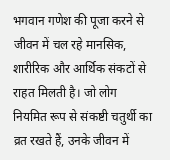भगवान गणेश की पूजा करने से जीवन में चल रहे मानसिक, शारीरिक और आर्थिक संकटों से राहत मिलती है। जो लोग नियमित रूप से संकष्टी चतुर्थी का व्रत रखते हैं, उनके जीवन में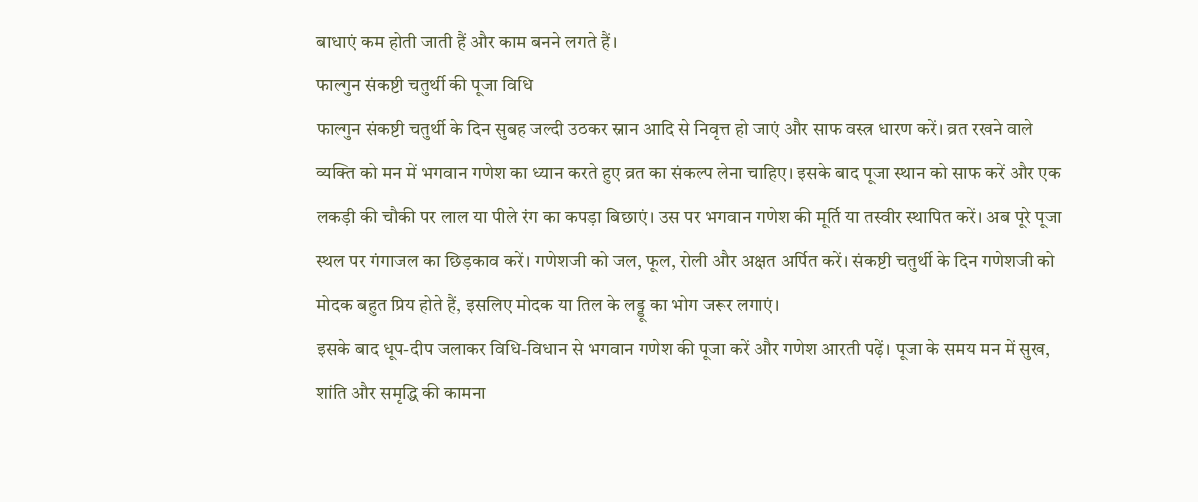बाधाएं कम होती जाती हैं और काम बनने लगते हैं।
फाल्गुन संकष्टी चतुर्थी की पूजा विधि
फाल्गुन संकष्टी चतुर्थी के दिन सुबह जल्दी उठकर स्नान आदि से निवृत्त हो जाएं और साफ वस्त्र धारण करें। व्रत रखने वाले व्यक्ति को मन में भगवान गणेश का ध्यान करते हुए व्रत का संकल्प लेना चाहिए। इसके बाद पूजा स्थान को साफ करें और एक लकड़ी की चौकी पर लाल या पीले रंग का कपड़ा बिछाएं। उस पर भगवान गणेश की मूर्ति या तस्वीर स्थापित करें। अब पूरे पूजा स्थल पर गंगाजल का छिड़काव करें। गणेशजी को जल, फूल, रोली और अक्षत अर्पित करें। संकष्टी चतुर्थी के दिन गणेशजी को मोदक बहुत प्रिय होते हैं, इसलिए मोदक या तिल के लड्डू का भोग जरूर लगाएं।
इसके बाद धूप-दीप जलाकर विधि-विधान से भगवान गणेश की पूजा करें और गणेश आरती पढ़ें। पूजा के समय मन में सुख, शांति और समृद्धि की कामना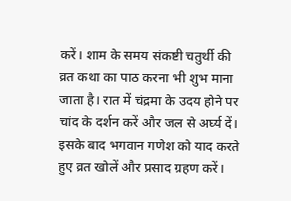करें। शाम के समय संकष्टी चतुर्थी की व्रत कथा का पाठ करना भी शुभ माना जाता है। रात में चंद्रमा के उदय होने पर चांद के दर्शन करें और जल से अर्घ्य दें। इसके बाद भगवान गणेश को याद करते हुए व्रत खोलें और प्रसाद ग्रहण करें।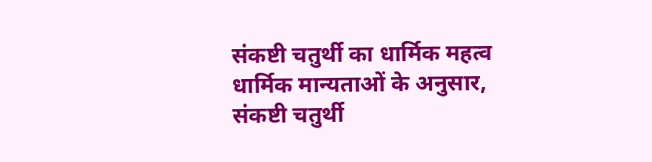संकष्टी चतुर्थी का धार्मिक महत्व
धार्मिक मान्यताओं के अनुसार, संकष्टी चतुर्थी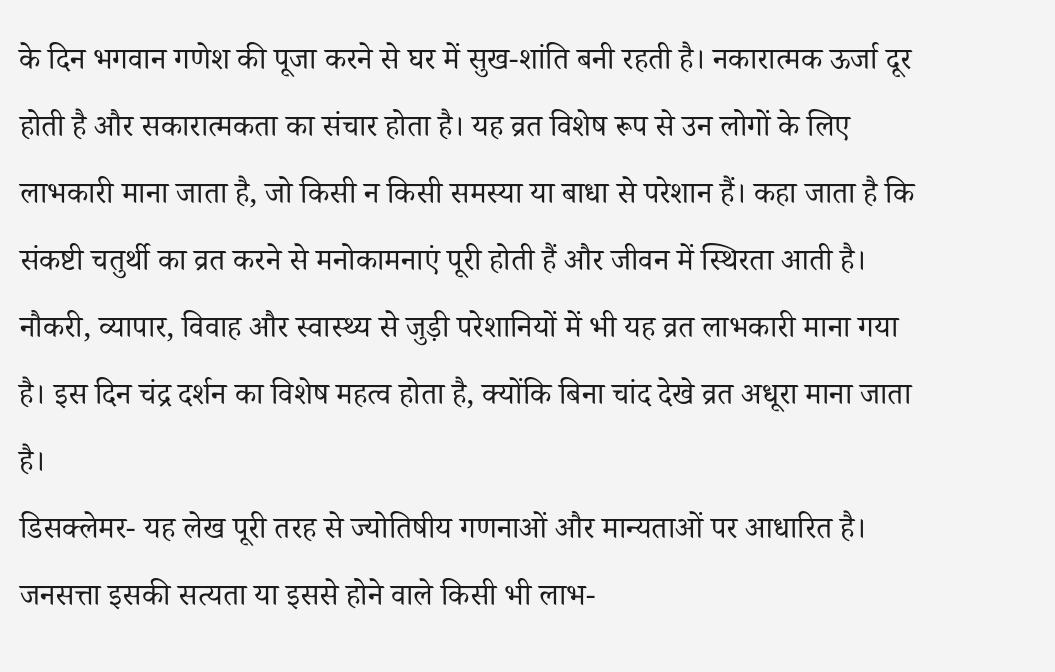के दिन भगवान गणेश की पूजा करने से घर में सुख-शांति बनी रहती है। नकारात्मक ऊर्जा दूर होती है और सकारात्मकता का संचार होता है। यह व्रत विशेष रूप से उन लोगों के लिए लाभकारी माना जाता है, जो किसी न किसी समस्या या बाधा से परेशान हैं। कहा जाता है कि संकष्टी चतुर्थी का व्रत करने से मनोकामनाएं पूरी होती हैं और जीवन में स्थिरता आती है। नौकरी, व्यापार, विवाह और स्वास्थ्य से जुड़ी परेशानियों में भी यह व्रत लाभकारी माना गया है। इस दिन चंद्र दर्शन का विशेष महत्व होता है, क्योंकि बिना चांद देखे व्रत अधूरा माना जाता है।
डिसक्लेमर- यह लेख पूरी तरह से ज्योतिषीय गणनाओं और मान्यताओं पर आधारित है। जनसत्ता इसकी सत्यता या इससे होने वाले किसी भी लाभ-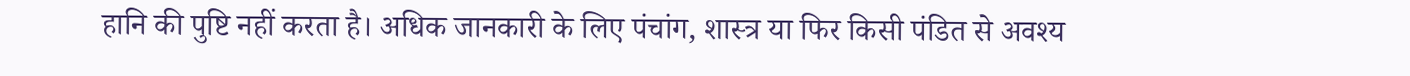हानि की पुष्टि नहीं करता है। अधिक जानकारी के लिए पंचांग, शास्त्र या फिर किसी पंडित से अवश्य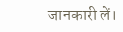जानकारी लें।